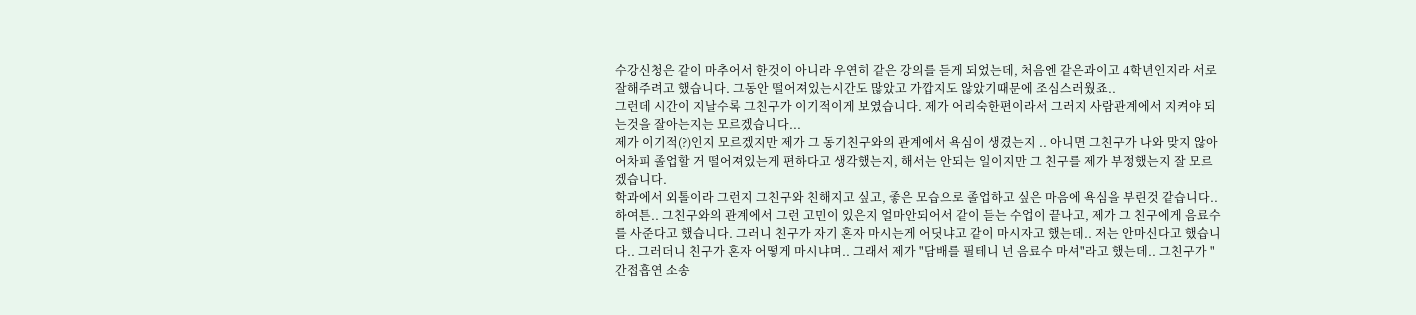수강신청은 같이 마추어서 한것이 아니라 우연히 같은 강의를 듣게 되었는데, 처음엔 같은과이고 4학년인지라 서로 잘해주려고 했습니다. 그동안 떨어져있는시간도 많았고 가깝지도 않았기때문에 조심스러웠죠..
그런데 시간이 지날수록 그친구가 이기적이게 보였습니다. 제가 어리숙한편이라서 그러지 사람관계에서 지켜야 되는것을 잘아는지는 모르겠습니다...
제가 이기적(?)인지 모르겠지만 제가 그 동기친구와의 관계에서 욕심이 생겼는지 .. 아니면 그친구가 나와 맞지 않아 어차피 졸업할 거 떨어져있는게 편하다고 생각했는지, 해서는 안되는 일이지만 그 친구를 제가 부정했는지 잘 모르겠습니다.
학과에서 외톨이라 그런지 그친구와 친해지고 싶고, 좋은 모습으로 졸업하고 싶은 마음에 욕심을 부린것 같습니다..
하여튼.. 그친구와의 관계에서 그런 고민이 있은지 얼마안되어서 같이 듣는 수업이 끝나고, 제가 그 친구에게 음료수를 사준다고 했습니다. 그러니 친구가 자기 혼자 마시는게 어딧냐고 같이 마시자고 했는데.. 저는 안마신다고 했습니다.. 그러더니 친구가 혼자 어떻게 마시냐며.. 그래서 제가 "담배를 필테니 넌 음료수 마셔"라고 했는데.. 그친구가 "간접흡연 소송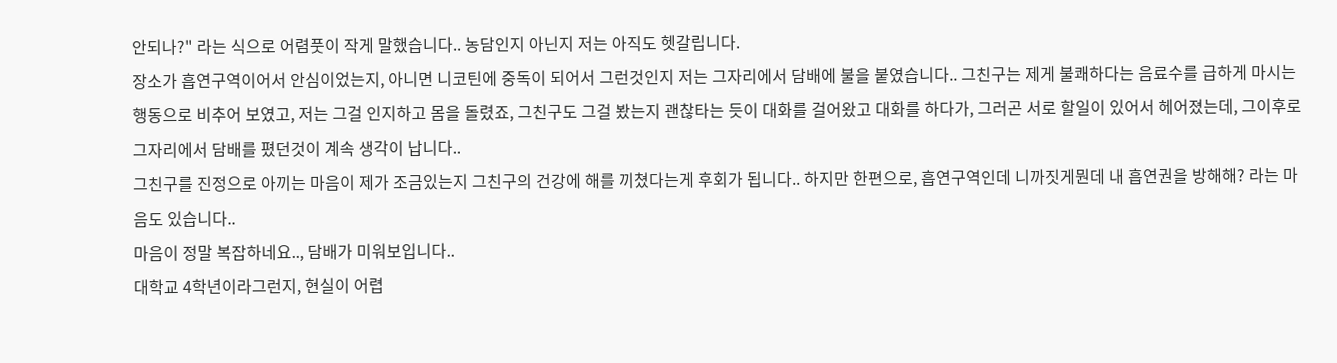안되나?" 라는 식으로 어렴풋이 작게 말했습니다.. 농담인지 아닌지 저는 아직도 헷갈립니다.
장소가 흡연구역이어서 안심이었는지, 아니면 니코틴에 중독이 되어서 그런것인지 저는 그자리에서 담배에 불을 붙였습니다.. 그친구는 제게 불쾌하다는 음료수를 급하게 마시는 행동으로 비추어 보였고, 저는 그걸 인지하고 몸을 돌렸죠, 그친구도 그걸 봤는지 괜찮타는 듯이 대화를 걸어왔고 대화를 하다가, 그러곤 서로 할일이 있어서 헤어졌는데, 그이후로 그자리에서 담배를 폈던것이 계속 생각이 납니다..
그친구를 진정으로 아끼는 마음이 제가 조금있는지 그친구의 건강에 해를 끼쳤다는게 후회가 됩니다.. 하지만 한편으로, 흡연구역인데 니까짓게뭔데 내 흡연권을 방해해? 라는 마음도 있습니다..
마음이 정말 복잡하네요.., 담배가 미워보입니다..
대학교 4학년이라그런지, 현실이 어렵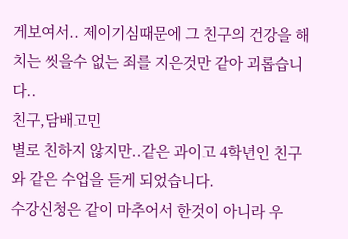게보여서.. 제이기심때문에 그 친구의 건강을 해치는 씻을수 없는 죄를 지은것만 같아 괴롭습니다..
친구,담배고민
별로 친하지 않지만..같은 과이고 4학년인 친구와 같은 수업을 듣게 되었습니다.
수강신청은 같이 마추어서 한것이 아니라 우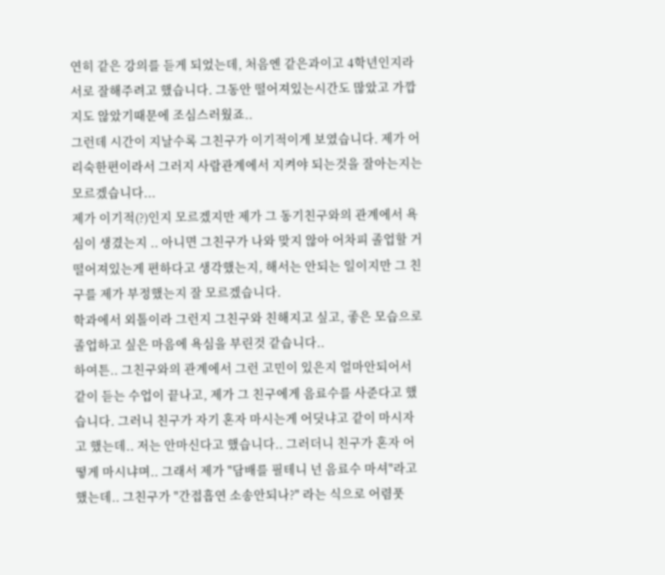연히 같은 강의를 듣게 되었는데, 처음엔 같은과이고 4학년인지라 서로 잘해주려고 했습니다. 그동안 떨어져있는시간도 많았고 가깝지도 않았기때문에 조심스러웠죠..
그런데 시간이 지날수록 그친구가 이기적이게 보였습니다. 제가 어리숙한편이라서 그러지 사람관계에서 지켜야 되는것을 잘아는지는 모르겠습니다...
제가 이기적(?)인지 모르겠지만 제가 그 동기친구와의 관계에서 욕심이 생겼는지 .. 아니면 그친구가 나와 맞지 않아 어차피 졸업할 거 떨어져있는게 편하다고 생각했는지, 해서는 안되는 일이지만 그 친구를 제가 부정했는지 잘 모르겠습니다.
학과에서 외톨이라 그런지 그친구와 친해지고 싶고, 좋은 모습으로 졸업하고 싶은 마음에 욕심을 부린것 같습니다..
하여튼.. 그친구와의 관계에서 그런 고민이 있은지 얼마안되어서 같이 듣는 수업이 끝나고, 제가 그 친구에게 음료수를 사준다고 했습니다. 그러니 친구가 자기 혼자 마시는게 어딧냐고 같이 마시자고 했는데.. 저는 안마신다고 했습니다.. 그러더니 친구가 혼자 어떻게 마시냐며.. 그래서 제가 "담배를 필테니 넌 음료수 마셔"라고 했는데.. 그친구가 "간접흡연 소송안되나?" 라는 식으로 어렴풋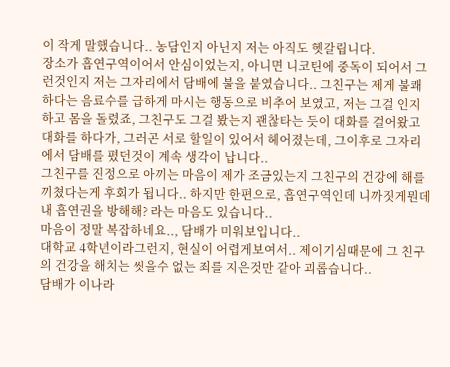이 작게 말했습니다.. 농담인지 아닌지 저는 아직도 헷갈립니다.
장소가 흡연구역이어서 안심이었는지, 아니면 니코틴에 중독이 되어서 그런것인지 저는 그자리에서 담배에 불을 붙였습니다.. 그친구는 제게 불쾌하다는 음료수를 급하게 마시는 행동으로 비추어 보였고, 저는 그걸 인지하고 몸을 돌렸죠, 그친구도 그걸 봤는지 괜찮타는 듯이 대화를 걸어왔고 대화를 하다가, 그러곤 서로 할일이 있어서 헤어졌는데, 그이후로 그자리에서 담배를 폈던것이 계속 생각이 납니다..
그친구를 진정으로 아끼는 마음이 제가 조금있는지 그친구의 건강에 해를 끼쳤다는게 후회가 됩니다.. 하지만 한편으로, 흡연구역인데 니까짓게뭔데 내 흡연권을 방해해? 라는 마음도 있습니다..
마음이 정말 복잡하네요.., 담배가 미워보입니다..
대학교 4학년이라그런지, 현실이 어렵게보여서.. 제이기심때문에 그 친구의 건강을 해치는 씻을수 없는 죄를 지은것만 같아 괴롭습니다..
담배가 이나라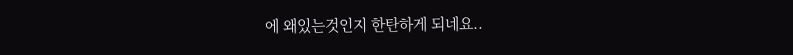에 왜있는것인지 한탄하게 되네요..